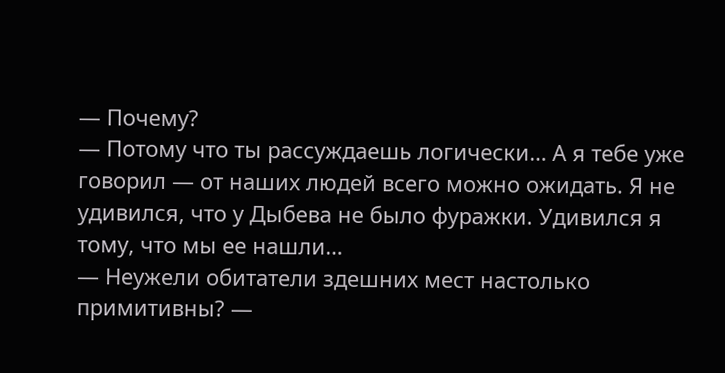— Почему?
— Потому что ты рассуждаешь логически… А я тебе уже говорил — от наших людей всего можно ожидать. Я не удивился, что у Дыбева не было фуражки. Удивился я тому, что мы ее нашли…
— Неужели обитатели здешних мест настолько примитивны? —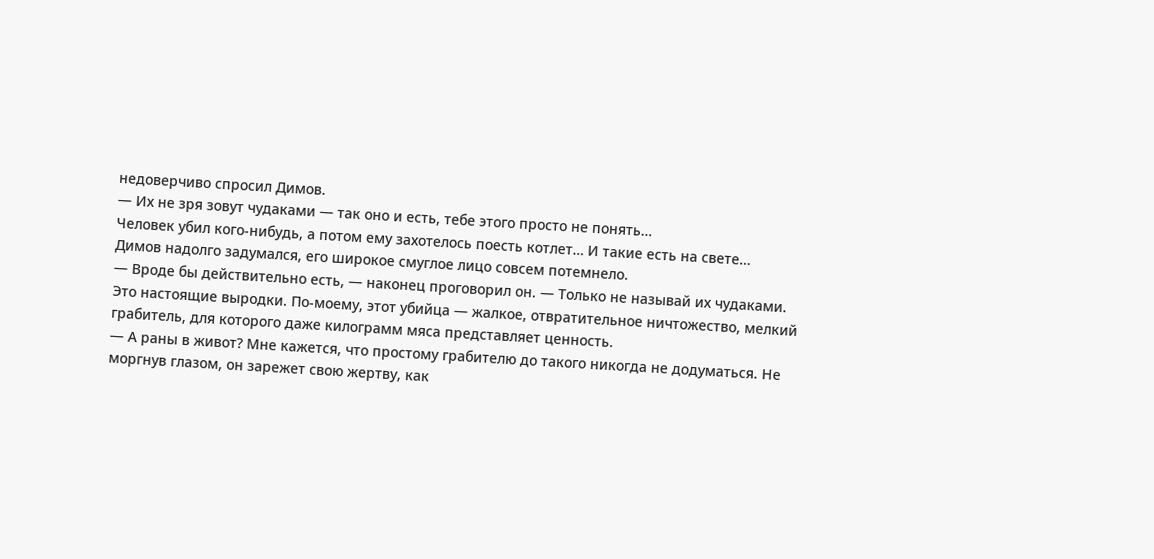недоверчиво спросил Димов.
— Их не зря зовут чудаками — так оно и есть, тебе этого просто не понять…
Человек убил кого-нибудь, а потом ему захотелось поесть котлет… И такие есть на свете…
Димов надолго задумался, его широкое смуглое лицо совсем потемнело.
— Вроде бы действительно есть, — наконец проговорил он. — Только не называй их чудаками. Это настоящие выродки. По-моему, этот убийца — жалкое, отвратительное ничтожество, мелкий грабитель, для которого даже килограмм мяса представляет ценность.
— А раны в живот? Мне кажется, что простому грабителю до такого никогда не додуматься. Не моргнув глазом, он зарежет свою жертву, как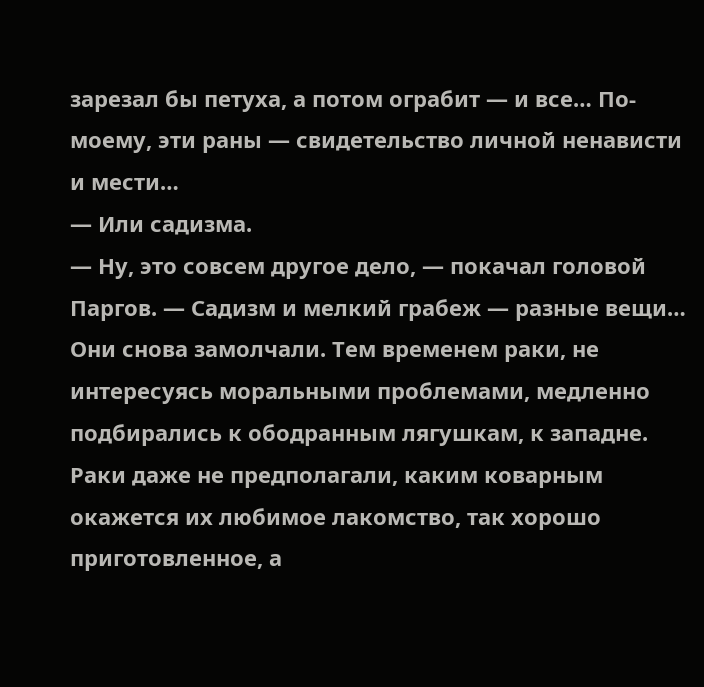зарезал бы петуха, а потом ограбит — и все… По-моему, эти раны — свидетельство личной ненависти и мести…
— Или садизма.
— Ну, это совсем другое дело, — покачал головой Паргов. — Садизм и мелкий грабеж — разные вещи…
Они снова замолчали. Тем временем раки, не интересуясь моральными проблемами, медленно подбирались к ободранным лягушкам, к западне. Раки даже не предполагали, каким коварным окажется их любимое лакомство, так хорошо приготовленное, а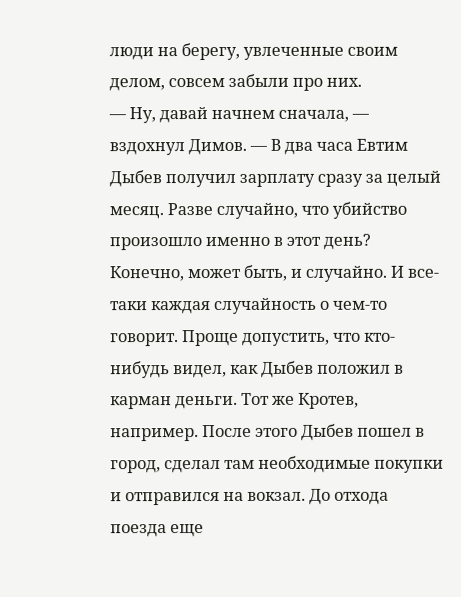люди на берегу, увлеченные своим делом, совсем забыли про них.
— Ну, давай начнем сначала, — вздохнул Димов. — В два часа Евтим Дыбев получил зарплату сразу за целый месяц. Разве случайно, что убийство произошло именно в этот день? Конечно, может быть, и случайно. И все-таки каждая случайность о чем-то говорит. Проще допустить, что кто-нибудь видел, как Дыбев положил в карман деньги. Тот же Кротев, например. После этого Дыбев пошел в город, сделал там необходимые покупки и отправился на вокзал. До отхода поезда еще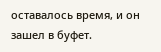оставалось время, и он зашел в буфет.